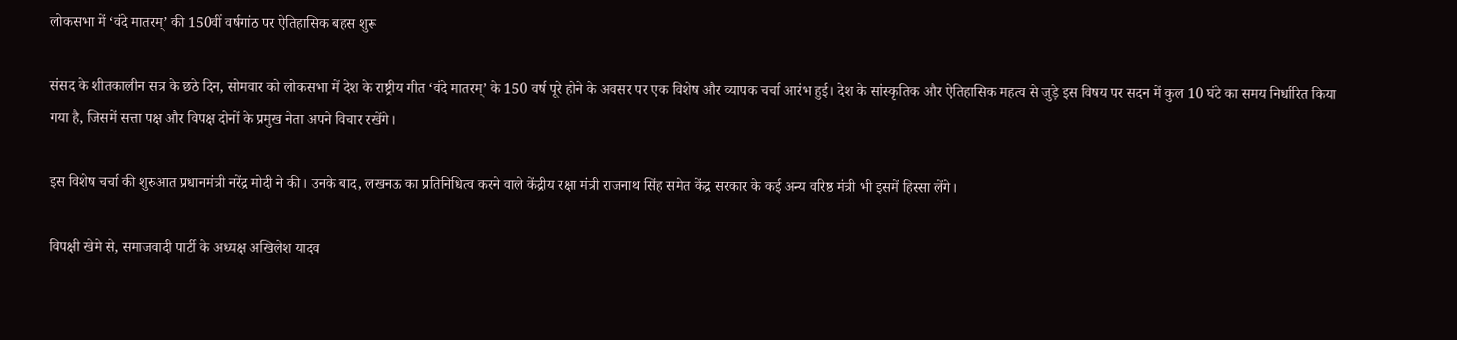लोकसभा में ‘वंदे मातरम्’ की 150वीं वर्षगांठ पर ऐतिहासिक बहस शुरू

संसद के शीतकालीन सत्र के छठे दिन, सोमवार को लोकसभा में देश के राष्ट्रीय गीत ‘वंदे मातरम्’ के 150 वर्ष पूरे होने के अवसर पर एक विशेष और व्यापक चर्चा आरंभ हुई। देश के सांस्कृतिक और ऐतिहासिक महत्व से जुड़े इस विषय पर सदन में कुल 10 घंटे का समय निर्धारित किया गया है, जिसमें सत्ता पक्ष और विपक्ष दोनों के प्रमुख नेता अपने विचार रखेंगे।

इस विशेष चर्चा की शुरुआत प्रधानमंत्री नरेंद्र मोदी ने की। उनके बाद, लखनऊ का प्रतिनिधित्व करने वाले केंद्रीय रक्षा मंत्री राजनाथ सिंह समेत केंद्र सरकार के कई अन्य वरिष्ठ मंत्री भी इसमें हिस्सा लेंगे।

विपक्षी खेमे से, समाजवादी पार्टी के अध्यक्ष अखिलेश यादव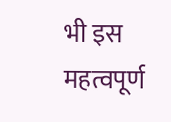भी इस महत्वपूर्ण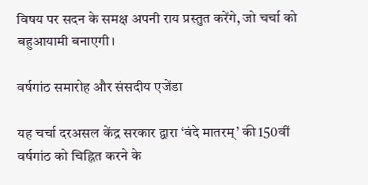विषय पर सदन के समक्ष अपनी राय प्रस्तुत करेंगे, जो चर्चा को बहुआयामी बनाएगी।

वर्षगांठ समारोह और संसदीय एजेंडा

यह चर्चा दरअसल केंद्र सरकार द्वारा ‘वंदे मातरम्’ की 150वीं वर्षगांठ को चिह्नित करने के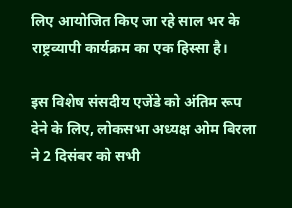लिए आयोजित किए जा रहे साल भर के राष्ट्रव्यापी कार्यक्रम का एक हिस्सा है।

इस विशेष संसदीय एजेंडे को अंतिम रूप देने के लिए, लोकसभा अध्यक्ष ओम बिरला ने 2 दिसंबर को सभी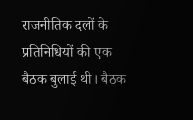राजनीतिक दलों के प्रतिनिधियों की एक बैठक बुलाई थी। बैठक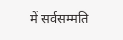में सर्वसम्मति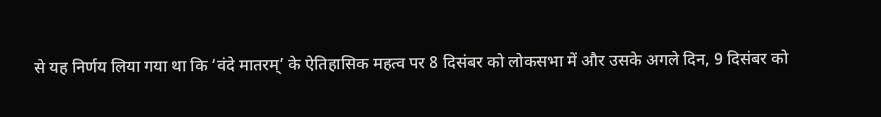से यह निर्णय लिया गया था कि ‘वंदे मातरम्’ के ऐतिहासिक महत्व पर 8 दिसंबर को लोकसभा में और उसके अगले दिन, 9 दिसंबर को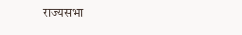राज्यसभा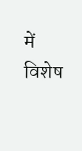में विशेष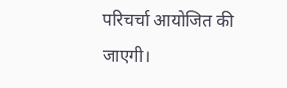परिचर्चा आयोजित की जाएगी।